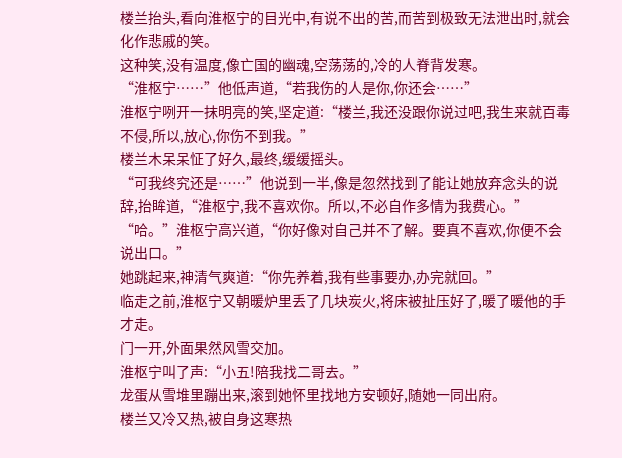楼兰抬头,看向淮枢宁的目光中,有说不出的苦,而苦到极致无法泄出时,就会化作悲戚的笑。
这种笑,没有温度,像亡国的幽魂,空荡荡的,冷的人脊背发寒。
“淮枢宁……”他低声道,“若我伤的人是你,你还会……”
淮枢宁咧开一抹明亮的笑,坚定道:“楼兰,我还没跟你说过吧,我生来就百毒不侵,所以,放心,你伤不到我。”
楼兰木呆呆怔了好久,最终,缓缓摇头。
“可我终究还是……”他说到一半,像是忽然找到了能让她放弃念头的说辞,抬眸道,“淮枢宁,我不喜欢你。所以,不必自作多情为我费心。”
“哈。”淮枢宁高兴道,“你好像对自己并不了解。要真不喜欢,你便不会说出口。”
她跳起来,神清气爽道:“你先养着,我有些事要办,办完就回。”
临走之前,淮枢宁又朝暖炉里丢了几块炭火,将床被扯压好了,暖了暖他的手才走。
门一开,外面果然风雪交加。
淮枢宁叫了声:“小五!陪我找二哥去。”
龙蛋从雪堆里蹦出来,滚到她怀里找地方安顿好,随她一同出府。
楼兰又冷又热,被自身这寒热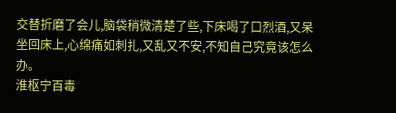交替折磨了会儿,脑袋稍微清楚了些,下床喝了口烈酒,又呆坐回床上,心绵痛如刺扎,又乱又不安,不知自己究竟该怎么办。
淮枢宁百毒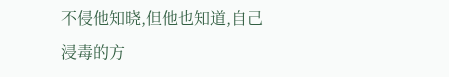不侵他知晓,但他也知道,自己浸毒的方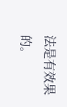法是有效果的。